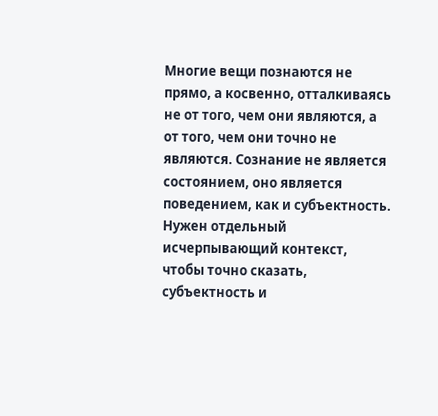Многие вещи познаются не прямо, а косвенно, отталкиваясь не от того, чем они являются, а от того, чем они точно не являются. Сознание не является состоянием, оно является поведением, как и субъектность.
Нужен отдельный исчерпывающий контекст, чтобы точно сказать, субъектность и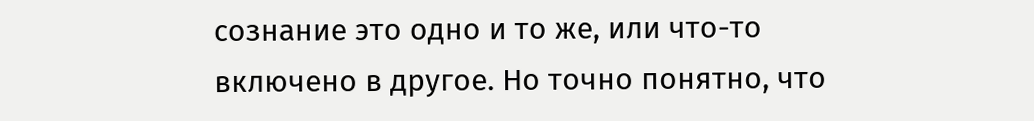сознание это одно и то же, или что-то включено в другое. Но точно понятно, что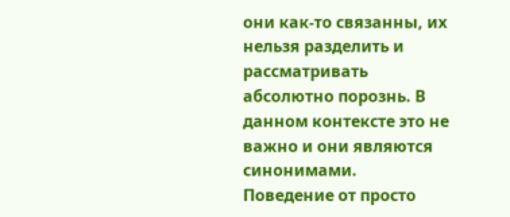они как-то связанны, их нельзя разделить и рассматривать абсолютно порознь. В данном контексте это не важно и они являются синонимами.
Поведение от просто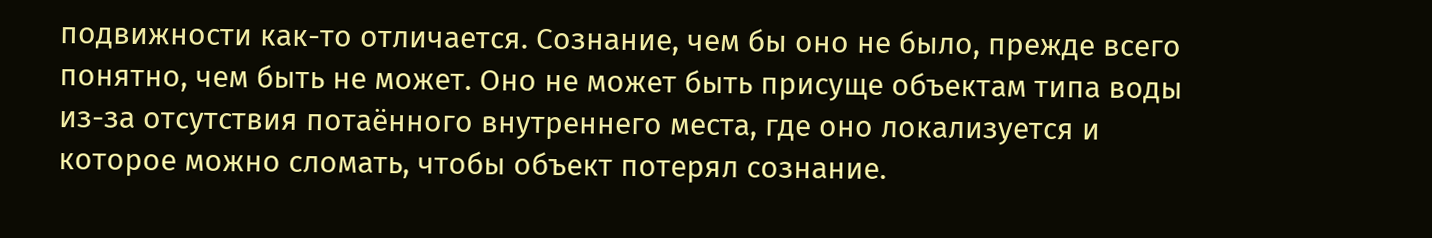подвижности как-то отличается. Сознание, чем бы оно не было, прежде всего понятно, чем быть не может. Оно не может быть присуще объектам типа воды из-за отсутствия потаённого внутреннего места, где оно локализуется и которое можно сломать, чтобы объект потерял сознание.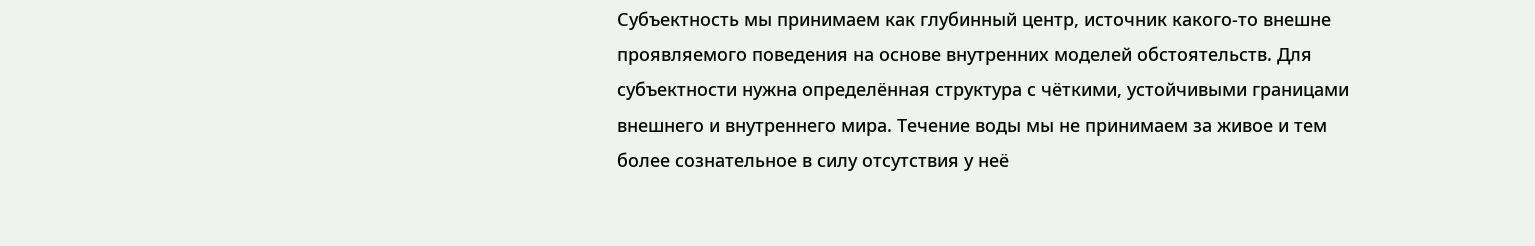Субъектность мы принимаем как глубинный центр, источник какого-то внешне проявляемого поведения на основе внутренних моделей обстоятельств. Для субъектности нужна определённая структура с чёткими, устойчивыми границами внешнего и внутреннего мира. Течение воды мы не принимаем за живое и тем более сознательное в силу отсутствия у неё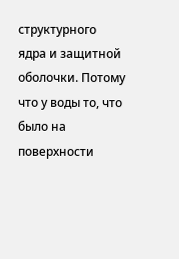структурного ядра и защитной оболочки. Потому что у воды то, что было на поверхности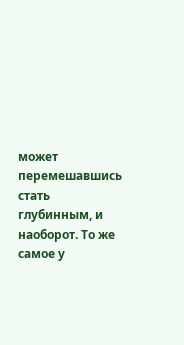может перемешавшись стать глубинным, и наоборот. То же самое у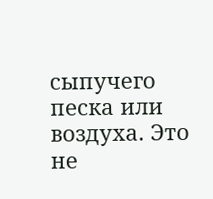сыпучего песка или воздуха. Это не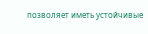позволяет иметь устойчивые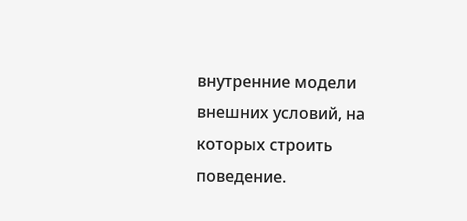внутренние модели внешних условий, на которых строить поведение.